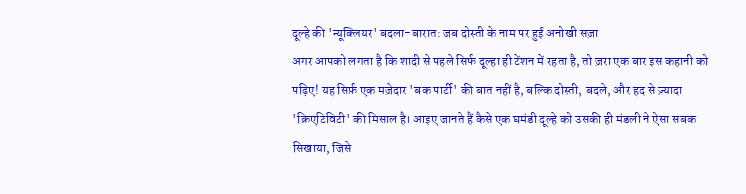दूल्हे की 'न्यूक्लियर' बदला-बारात: जब दोस्ती के नाम पर हुई अनोखी सज़ा
अगर आपको लगता है कि शादी से पहले सिर्फ दूल्हा ही टेंशन में रहता है, तो ज़रा एक बार इस कहानी को पढ़िए! यह सिर्फ़ एक मज़ेदार 'बक पार्टी' की बात नहीं है, बल्कि दोस्ती, बदले, और हद से ज़्यादा 'क्रिएटिविटी' की मिसाल है। आइए जानते हैं कैसे एक घमंडी दूल्हे को उसकी ही मंडली ने ऐसा सबक सिखाया, जिसे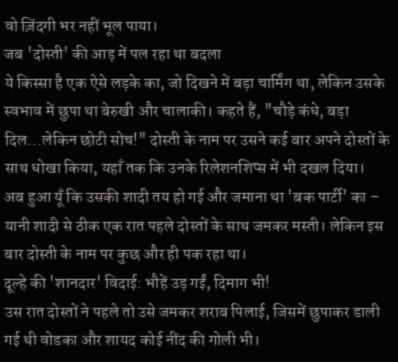वो ज़िंदगी भर नहीं भूल पाया।
जब 'दोस्ती' की आड़ में पल रहा था बदला
ये किस्सा है एक ऐसे लड़के का, जो दिखने में बड़ा चार्मिंग था, लेकिन उसके स्वभाव में छुपा था बेरुखी और चालाकी। कहते हैं, "चौड़े कंधे, बड़ा दिल...लेकिन छोटी सोच!" दोस्ती के नाम पर उसने कई बार अपने दोस्तों के साथ धोखा किया, यहाँ तक कि उनके रिलेशनशिप्स में भी दखल दिया।
अब हुआ यूँ कि उसकी शादी तय हो गई और जमाना था 'बक पार्टी' का – यानी शादी से ठीक एक रात पहले दोस्तों के साथ जमकर मस्ती। लेकिन इस बार दोस्ती के नाम पर कुछ और ही पक रहा था।
दूल्हे की 'शानदार' विदाई: भौहें उड़ गईं, दिमाग भी!
उस रात दोस्तों ने पहले तो उसे जमकर शराब पिलाई, जिसमें छुपाकर डाली गई थी वोडका और शायद कोई नींद की गोली भी।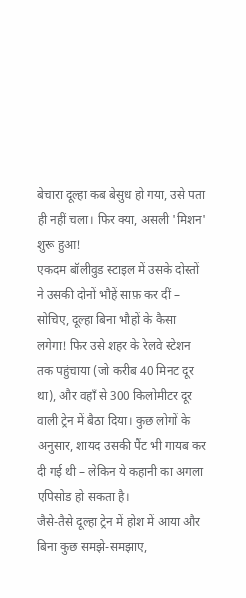बेचारा दूल्हा कब बेसुध हो गया, उसे पता ही नहीं चला। फिर क्या, असली 'मिशन' शुरू हुआ!
एकदम बॉलीवुड स्टाइल में उसके दोस्तों ने उसकी दोनों भौहें साफ़ कर दीं – सोचिए, दूल्हा बिना भौहों के कैसा लगेगा! फिर उसे शहर के रेलवे स्टेशन तक पहुंचाया (जो करीब 40 मिनट दूर था), और वहाँ से 300 किलोमीटर दूर वाली ट्रेन में बैठा दिया। कुछ लोगों के अनुसार, शायद उसकी पैंट भी गायब कर दी गई थी – लेकिन ये कहानी का अगला एपिसोड हो सकता है।
जैसे-तैसे दूल्हा ट्रेन में होश में आया और बिना कुछ समझे-समझाए,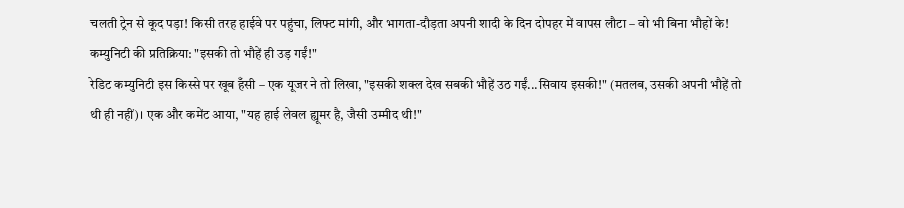चलती ट्रेन से कूद पड़ा! किसी तरह हाईवे पर पहुंचा, लिफ्ट मांगी, और भागता-दौड़ता अपनी शादी के दिन दोपहर में वापस लौटा – वो भी बिना भौहों के!
कम्युनिटी की प्रतिक्रिया: "इसकी तो भौहें ही उड़ गईं!"
रेडिट कम्युनिटी इस किस्से पर खूब हँसी – एक यूजर ने तो लिखा, "इसकी शक्ल देख सबकी भौहें उठ गईं...सिवाय इसकी!" (मतलब, उसकी अपनी भौहें तो थी ही नहीं)। एक और कमेंट आया, "यह हाई लेवल ह्यूमर है, जैसी उम्मीद थी!"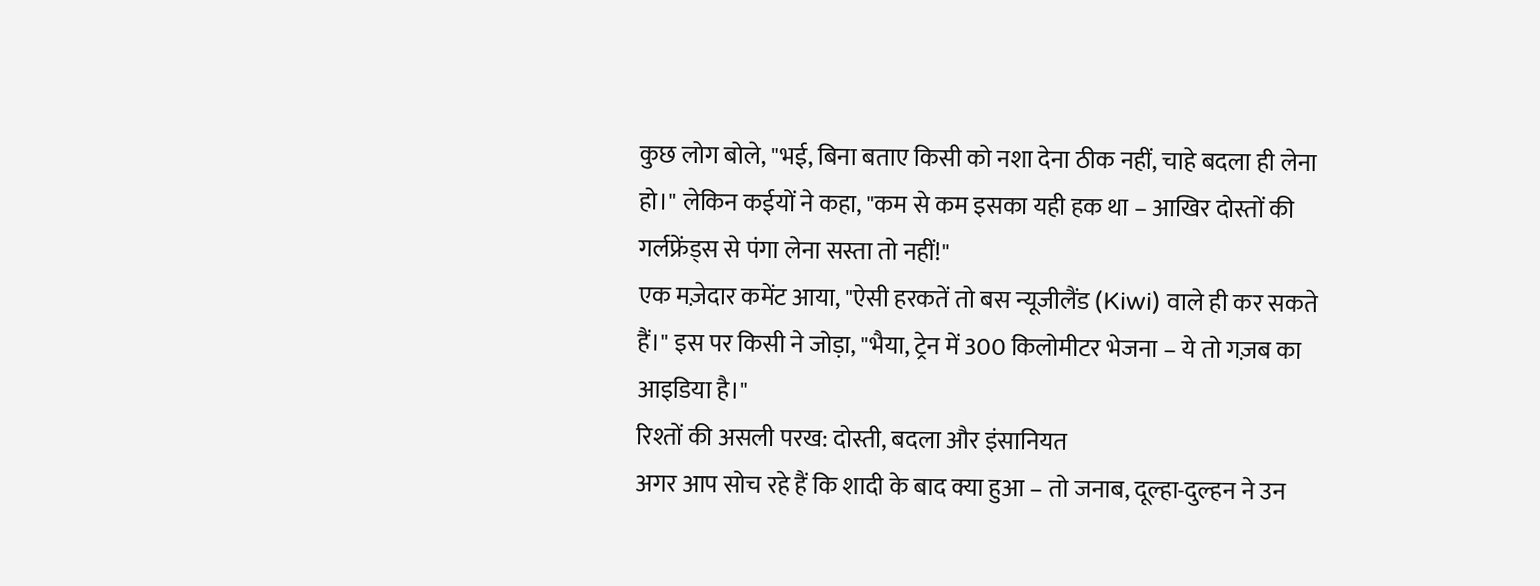कुछ लोग बोले, "भई, बिना बताए किसी को नशा देना ठीक नहीं, चाहे बदला ही लेना हो।" लेकिन कईयों ने कहा, "कम से कम इसका यही हक था – आखिर दोस्तों की गर्लफ्रेंड्स से पंगा लेना सस्ता तो नहीं!"
एक मज़ेदार कमेंट आया, "ऐसी हरकतें तो बस न्यूजीलैंड (Kiwi) वाले ही कर सकते हैं।" इस पर किसी ने जोड़ा, "भैया, ट्रेन में 300 किलोमीटर भेजना – ये तो गज़ब का आइडिया है।"
रिश्तों की असली परख: दोस्ती, बदला और इंसानियत
अगर आप सोच रहे हैं कि शादी के बाद क्या हुआ – तो जनाब, दूल्हा-दुल्हन ने उन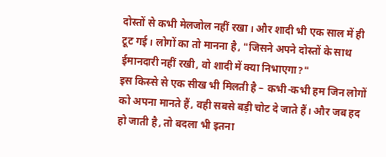दोस्तों से कभी मेलजोल नहीं रखा। और शादी भी एक साल में ही टूट गई। लोगों का तो मानना है, "जिसने अपने दोस्तों के साथ ईमानदारी नहीं रखी, वो शादी में क्या निभाएगा?"
इस किस्से से एक सीख भी मिलती है – कभी-कभी हम जिन लोगों को अपना मानते हैं, वही सबसे बड़ी चोट दे जाते हैं। और जब हद हो जाती है, तो बदला भी इतना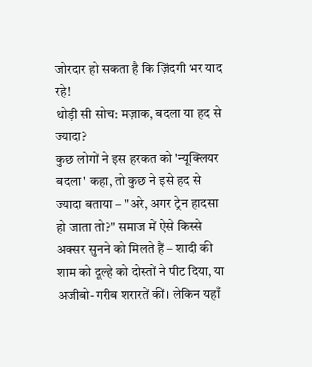जोरदार हो सकता है कि ज़िंदगी भर याद रहे!
थोड़ी सी सोच: मज़ाक, बदला या हद से ज्यादा?
कुछ लोगों ने इस हरकत को 'न्यूक्लियर बदला' कहा, तो कुछ ने इसे हद से ज्यादा बताया – "अरे, अगर ट्रेन हादसा हो जाता तो?" समाज में ऐसे किस्से अक्सर सुनने को मिलते हैं – शादी की शाम को दूल्हे को दोस्तों ने पीट दिया, या अजीबो-गरीब शरारतें कीं। लेकिन यहाँ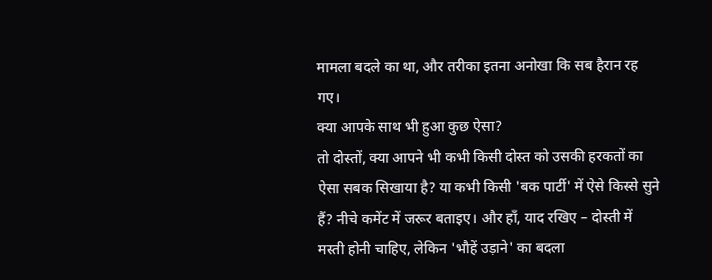मामला बदले का था, और तरीका इतना अनोखा कि सब हैरान रह गए।
क्या आपके साथ भी हुआ कुछ ऐसा?
तो दोस्तों, क्या आपने भी कभी किसी दोस्त को उसकी हरकतों का ऐसा सबक सिखाया है? या कभी किसी 'बक पार्टी' में ऐसे किस्से सुने हैं? नीचे कमेंट में जरूर बताइए। और हाँ, याद रखिए – दोस्ती में मस्ती होनी चाहिए, लेकिन 'भौहें उड़ाने' का बदला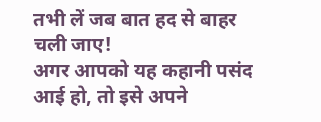तभी लें जब बात हद से बाहर चली जाए!
अगर आपको यह कहानी पसंद आई हो, तो इसे अपने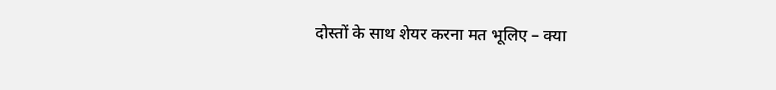दोस्तों के साथ शेयर करना मत भूलिए – क्या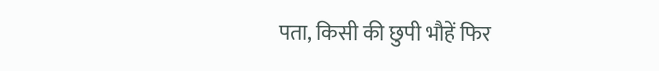पता, किसी की छुपी भौहें फिर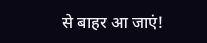से बाहर आ जाएं!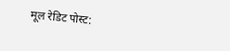मूल रेडिट पोस्ट: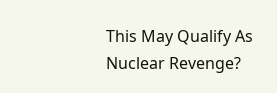This May Qualify As Nuclear Revenge?